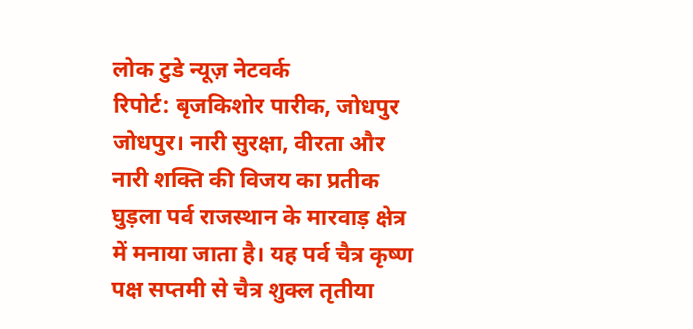लोक टुडे न्यूज़ नेटवर्क
रिपोर्ट: बृजकिशोर पारीक, जोधपुर
जोधपुर। नारी सुरक्षा, वीरता और नारी शक्ति की विजय का प्रतीक घुड़ला पर्व राजस्थान के मारवाड़ क्षेत्र में मनाया जाता है। यह पर्व चैत्र कृष्ण पक्ष सप्तमी से चैत्र शुक्ल तृतीया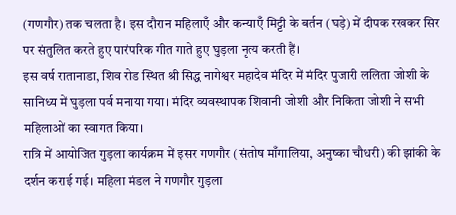(गणगौर) तक चलता है। इस दौरान महिलाएँ और कन्याएँ मिट्टी के बर्तन (घड़े) में दीपक रखकर सिर पर संतुलित करते हुए पारंपरिक गीत गाते हुए घुड़ला नृत्य करती हैं।
इस वर्ष रातानाडा, शिव रोड स्थित श्री सिद्ध नागेश्वर महादेव मंदिर में मंदिर पुजारी ललिता जोशी के सानिध्य में घुड़ला पर्व मनाया गया। मंदिर व्यवस्थापक शिवानी जोशी और निकिता जोशी ने सभी महिलाओं का स्वागत किया।
रात्रि में आयोजित गुड़ला कार्यक्रम में इसर गणगौर (संतोष माँगालिया, अनुष्का चौधरी) की झांकी के दर्शन कराई गई। महिला मंडल ने गणगौर गुड़ला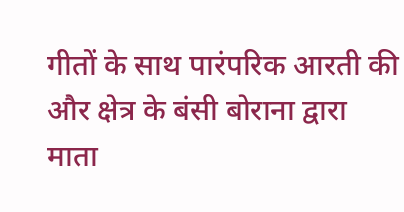गीतों के साथ पारंपरिक आरती की और क्षेत्र के बंसी बोराना द्वारा माता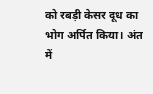को रबड़ी केसर दूध का भोग अर्पित किया। अंत में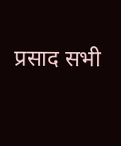प्रसाद सभी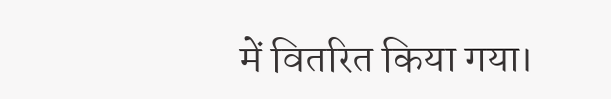में वितरित किया गया।